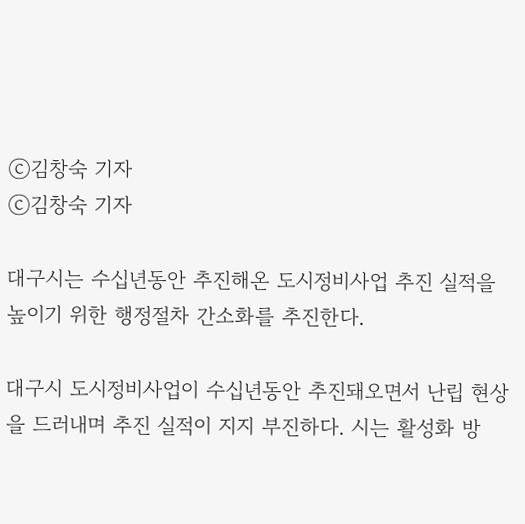ⓒ김창숙 기자
ⓒ김창숙 기자

대구시는 수십년동안 추진해온 도시정비사업 추진 실적을 높이기 위한 행정절차 간소화를 추진한다.

대구시 도시정비사업이 수십년동안 추진돼오면서 난립 현상을 드러내며 추진 실적이 지지 부진하다. 시는 활성화 방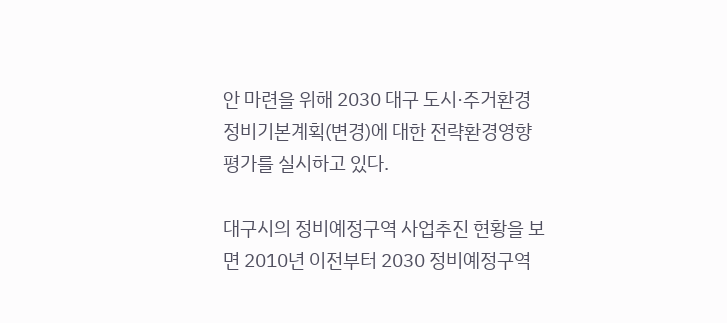안 마련을 위해 2030 대구 도시·주거환경정비기본계획(변경)에 대한 전략환경영향평가를 실시하고 있다.

대구시의 정비예정구역 사업추진 현황을 보면 2010년 이전부터 2030 정비예정구역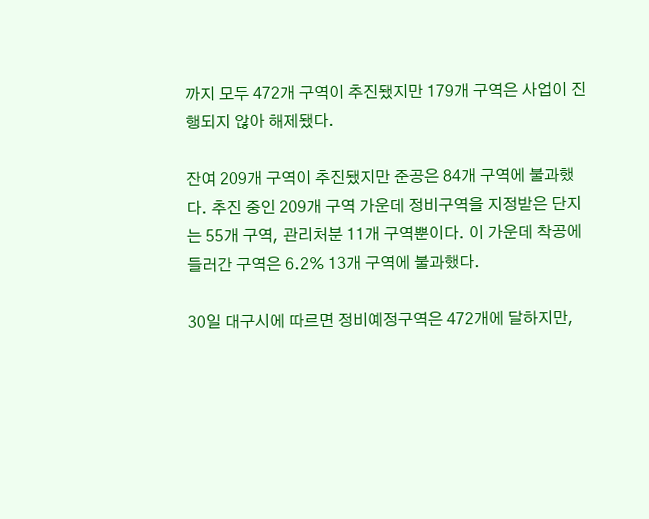까지 모두 472개 구역이 추진됐지만 179개 구역은 사업이 진행되지 않아 해제됐다.

잔여 209개 구역이 추진됐지만 준공은 84개 구역에 불과했다. 추진 중인 209개 구역 가운데 정비구역을 지정받은 단지는 55개 구역, 관리처분 11개 구역뿐이다. 이 가운데 착공에 들러간 구역은 6.2% 13개 구역에 불과했다.

30일 대구시에 따르면 정비예정구역은 472개에 달하지만,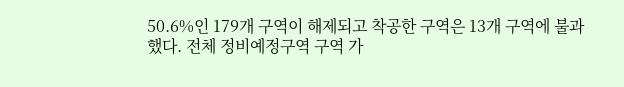50.6%인 179개 구역이 해제되고 착공한 구역은 13개 구역에 불과했다. 전체 정비예정구역 구역 가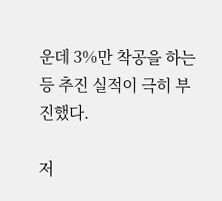운데 3%만 착공을 하는 등 추진 실적이 극히 부진했다.

저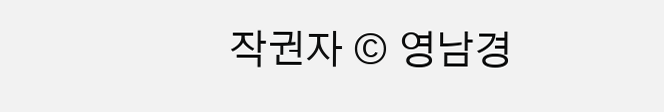작권자 © 영남경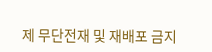제 무단전재 및 재배포 금지